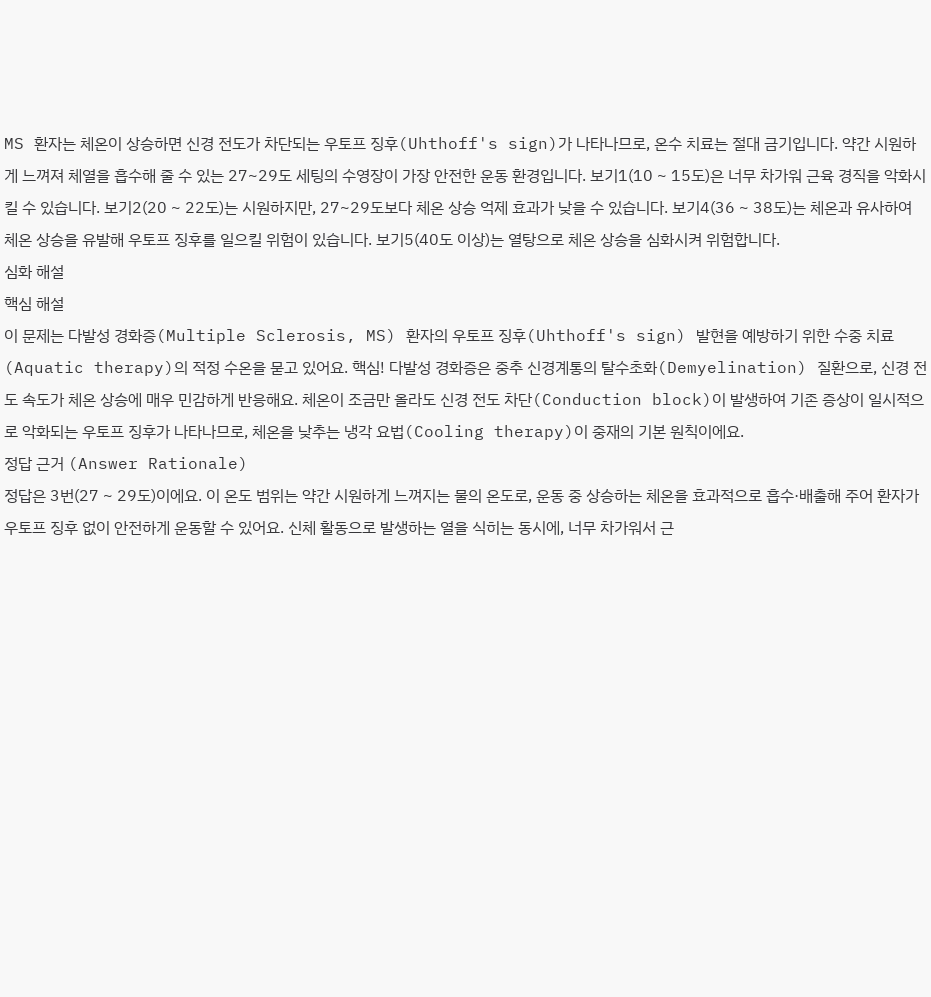MS 환자는 체온이 상승하면 신경 전도가 차단되는 우토프 징후(Uhthoff's sign)가 나타나므로, 온수 치료는 절대 금기입니다. 약간 시원하게 느껴져 체열을 흡수해 줄 수 있는 27~29도 세팅의 수영장이 가장 안전한 운동 환경입니다. 보기1(10 ~ 15도)은 너무 차가워 근육 경직을 악화시킬 수 있습니다. 보기2(20 ~ 22도)는 시원하지만, 27~29도보다 체온 상승 억제 효과가 낮을 수 있습니다. 보기4(36 ~ 38도)는 체온과 유사하여 체온 상승을 유발해 우토프 징후를 일으킬 위험이 있습니다. 보기5(40도 이상)는 열탕으로 체온 상승을 심화시켜 위험합니다.
심화 해설
핵심 해설
이 문제는 다발성 경화증(Multiple Sclerosis, MS) 환자의 우토프 징후(Uhthoff's sign) 발현을 예방하기 위한 수중 치료(Aquatic therapy)의 적정 수온을 묻고 있어요. 핵심! 다발성 경화증은 중추 신경계통의 탈수초화(Demyelination) 질환으로, 신경 전도 속도가 체온 상승에 매우 민감하게 반응해요. 체온이 조금만 올라도 신경 전도 차단(Conduction block)이 발생하여 기존 증상이 일시적으로 악화되는 우토프 징후가 나타나므로, 체온을 낮추는 냉각 요법(Cooling therapy)이 중재의 기본 원칙이에요.
정답 근거 (Answer Rationale)
정답은 3번(27 ~ 29도)이에요. 이 온도 범위는 약간 시원하게 느껴지는 물의 온도로, 운동 중 상승하는 체온을 효과적으로 흡수·배출해 주어 환자가 우토프 징후 없이 안전하게 운동할 수 있어요. 신체 활동으로 발생하는 열을 식히는 동시에, 너무 차가워서 근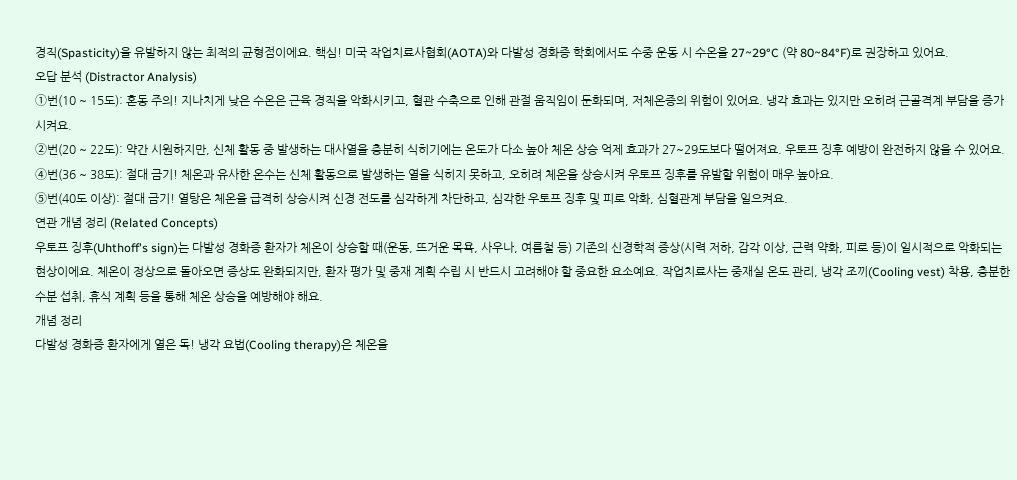경직(Spasticity)을 유발하지 않는 최적의 균형점이에요. 핵심! 미국 작업치료사협회(AOTA)와 다발성 경화증 학회에서도 수중 운동 시 수온을 27~29°C (약 80~84°F)로 권장하고 있어요.
오답 분석 (Distractor Analysis)
①번(10 ~ 15도): 혼동 주의! 지나치게 낮은 수온은 근육 경직을 악화시키고, 혈관 수축으로 인해 관절 움직임이 둔화되며, 저체온증의 위험이 있어요. 냉각 효과는 있지만 오히려 근골격계 부담을 증가시켜요.
②번(20 ~ 22도): 약간 시원하지만, 신체 활동 중 발생하는 대사열을 충분히 식히기에는 온도가 다소 높아 체온 상승 억제 효과가 27~29도보다 떨어져요. 우토프 징후 예방이 완전하지 않을 수 있어요.
④번(36 ~ 38도): 절대 금기! 체온과 유사한 온수는 신체 활동으로 발생하는 열을 식히지 못하고, 오히려 체온을 상승시켜 우토프 징후를 유발할 위험이 매우 높아요.
⑤번(40도 이상): 절대 금기! 열탕은 체온을 급격히 상승시켜 신경 전도를 심각하게 차단하고, 심각한 우토프 징후 및 피로 악화, 심혈관계 부담을 일으켜요.
연관 개념 정리 (Related Concepts)
우토프 징후(Uhthoff's sign)는 다발성 경화증 환자가 체온이 상승할 때(운동, 뜨거운 목욕, 사우나, 여름철 등) 기존의 신경학적 증상(시력 저하, 감각 이상, 근력 약화, 피로 등)이 일시적으로 악화되는 현상이에요. 체온이 정상으로 돌아오면 증상도 완화되지만, 환자 평가 및 중재 계획 수립 시 반드시 고려해야 할 중요한 요소예요. 작업치료사는 중재실 온도 관리, 냉각 조끼(Cooling vest) 착용, 충분한 수분 섭취, 휴식 계획 등을 통해 체온 상승을 예방해야 해요.
개념 정리
다발성 경화증 환자에게 열은 독! 냉각 요법(Cooling therapy)은 체온을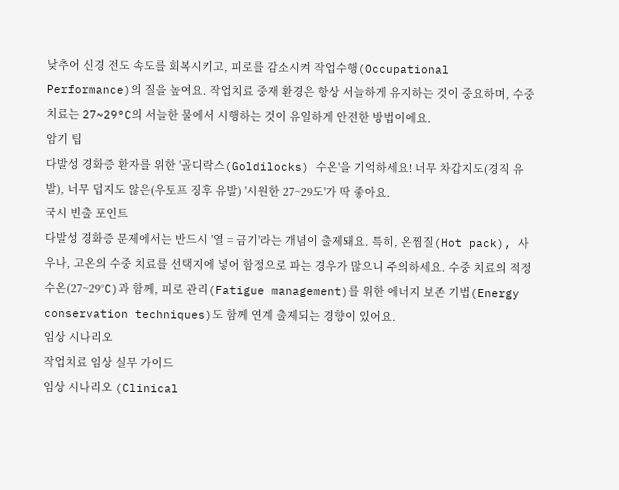낮추어 신경 전도 속도를 회복시키고, 피로를 감소시켜 작업수행(Occupational Performance)의 질을 높여요. 작업치료 중재 환경은 항상 서늘하게 유지하는 것이 중요하며, 수중 치료는 27~29°C의 서늘한 물에서 시행하는 것이 유일하게 안전한 방법이에요.
암기 팁
다발성 경화증 환자를 위한 '골디락스(Goldilocks) 수온'을 기억하세요! 너무 차갑지도(경직 유발), 너무 덥지도 않은(우토프 징후 유발) '시원한 27~29도'가 딱 좋아요.
국시 빈출 포인트
다발성 경화증 문제에서는 반드시 '열 = 금기'라는 개념이 출제돼요. 특히, 온찜질(Hot pack), 사우나, 고온의 수중 치료를 선택지에 넣어 함정으로 파는 경우가 많으니 주의하세요. 수중 치료의 적정 수온(27~29°C)과 함께, 피로 관리(Fatigue management)를 위한 에너지 보존 기법(Energy conservation techniques)도 함께 연계 출제되는 경향이 있어요.
임상 시나리오
작업치료 임상 실무 가이드
임상 시나리오 (Clinical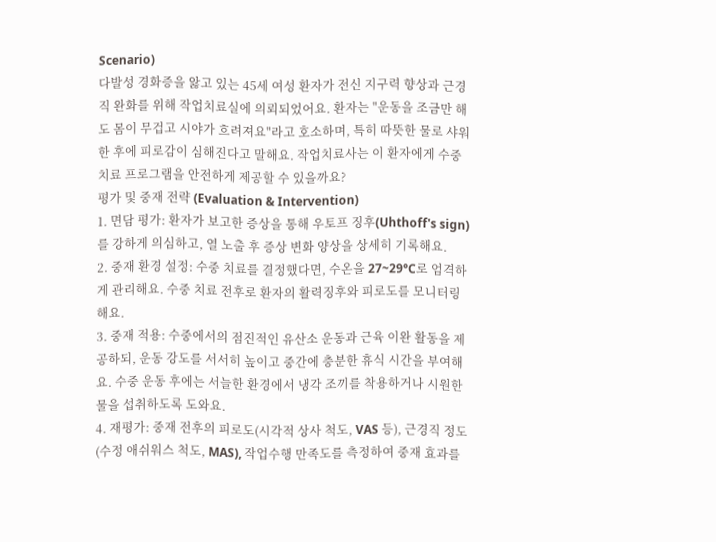Scenario)
다발성 경화증을 앓고 있는 45세 여성 환자가 전신 지구력 향상과 근경직 완화를 위해 작업치료실에 의뢰되었어요. 환자는 "운동을 조금만 해도 몸이 무겁고 시야가 흐려져요"라고 호소하며, 특히 따뜻한 물로 샤워한 후에 피로감이 심해진다고 말해요. 작업치료사는 이 환자에게 수중 치료 프로그램을 안전하게 제공할 수 있을까요?
평가 및 중재 전략 (Evaluation & Intervention)
1. 면담 평가: 환자가 보고한 증상을 통해 우토프 징후(Uhthoff's sign)를 강하게 의심하고, 열 노출 후 증상 변화 양상을 상세히 기록해요.
2. 중재 환경 설정: 수중 치료를 결정했다면, 수온을 27~29°C로 엄격하게 관리해요. 수중 치료 전후로 환자의 활력징후와 피로도를 모니터링해요.
3. 중재 적용: 수중에서의 점진적인 유산소 운동과 근육 이완 활동을 제공하되, 운동 강도를 서서히 높이고 중간에 충분한 휴식 시간을 부여해요. 수중 운동 후에는 서늘한 환경에서 냉각 조끼를 착용하거나 시원한 물을 섭취하도록 도와요.
4. 재평가: 중재 전후의 피로도(시각적 상사 척도, VAS 등), 근경직 정도(수정 애쉬워스 척도, MAS), 작업수행 만족도를 측정하여 중재 효과를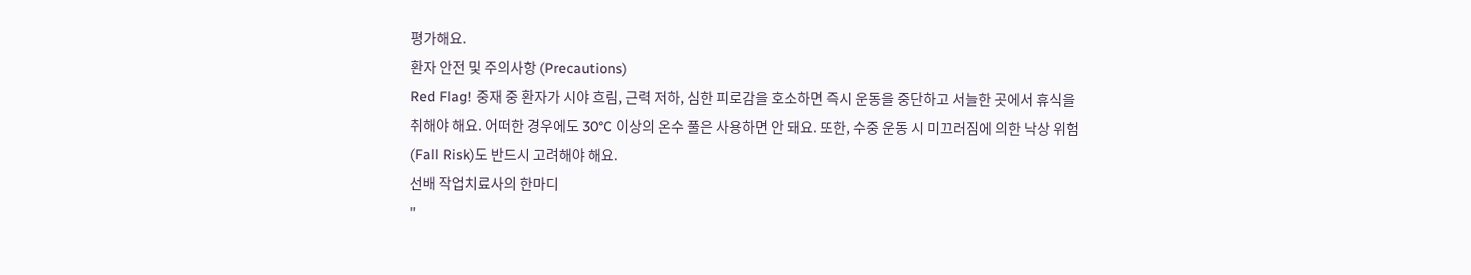평가해요.
환자 안전 및 주의사항 (Precautions)
Red Flag! 중재 중 환자가 시야 흐림, 근력 저하, 심한 피로감을 호소하면 즉시 운동을 중단하고 서늘한 곳에서 휴식을 취해야 해요. 어떠한 경우에도 30°C 이상의 온수 풀은 사용하면 안 돼요. 또한, 수중 운동 시 미끄러짐에 의한 낙상 위험(Fall Risk)도 반드시 고려해야 해요.
선배 작업치료사의 한마디
"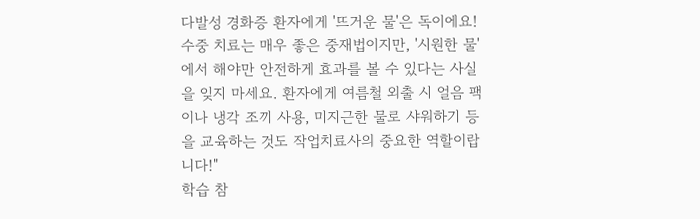다발성 경화증 환자에게 '뜨거운 물'은 독이에요! 수중 치료는 매우 좋은 중재법이지만, '시원한 물'에서 해야만 안전하게 효과를 볼 수 있다는 사실을 잊지 마세요. 환자에게 여름철 외출 시 얼음 팩이나 냉각 조끼 사용, 미지근한 물로 샤워하기 등을 교육하는 것도 작업치료사의 중요한 역할이랍니다!"
학습 참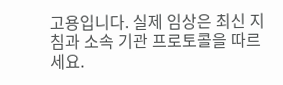고용입니다. 실제 임상은 최신 지침과 소속 기관 프로토콜을 따르세요.